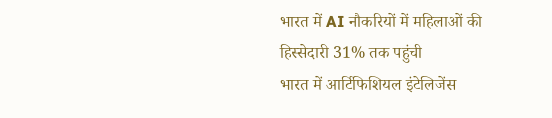भारत में AI नौकरियों में महिलाओं की हिस्सेदारी 31% तक पहुंची
भारत में आर्टिफिशियल इंटेलिजेंस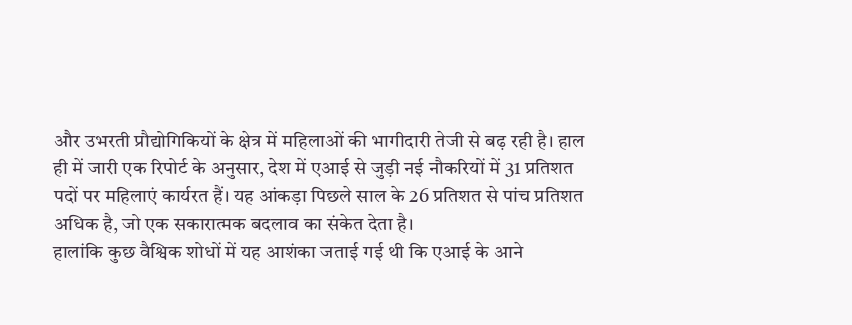और उभरती प्रौद्योगिकियों के क्षेत्र में महिलाओं की भागीदारी तेजी से बढ़ रही है। हाल ही में जारी एक रिपोर्ट के अनुसार, देश में एआई से जुड़ी नई नौकरियों में 31 प्रतिशत पदों पर महिलाएं कार्यरत हैं। यह आंकड़ा पिछले साल के 26 प्रतिशत से पांच प्रतिशत अधिक है, जो एक सकारात्मक बदलाव का संकेत देता है।
हालांकि कुछ वैश्विक शोधों में यह आशंका जताई गई थी कि एआई के आने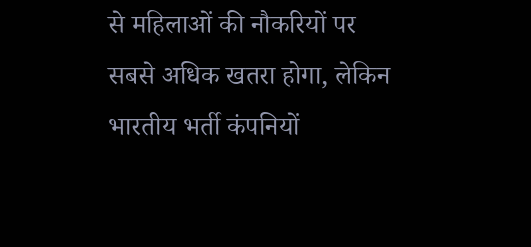से महिलाओं की नौकरियों पर सबसे अधिक खतरा होगा, लेकिन भारतीय भर्ती कंपनियों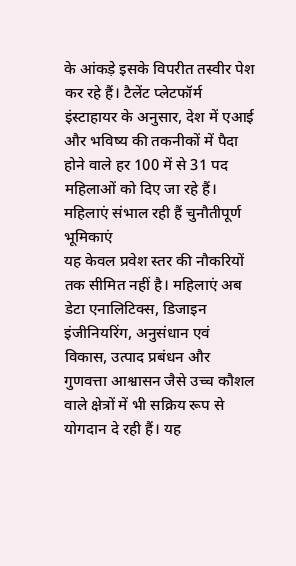के आंकड़े इसके विपरीत तस्वीर पेश कर रहे हैं। टैलेंट प्लेटफॉर्म इंस्टाहायर के अनुसार, देश में एआई और भविष्य की तकनीकों में पैदा होने वाले हर 100 में से 31 पद महिलाओं को दिए जा रहे हैं।
महिलाएं संभाल रही हैं चुनौतीपूर्ण भूमिकाएं
यह केवल प्रवेश स्तर की नौकरियों तक सीमित नहीं है। महिलाएं अब डेटा एनालिटिक्स, डिजाइन इंजीनियरिंग, अनुसंधान एवं विकास, उत्पाद प्रबंधन और गुणवत्ता आश्वासन जैसे उच्च कौशल वाले क्षेत्रों में भी सक्रिय रूप से योगदान दे रही हैं। यह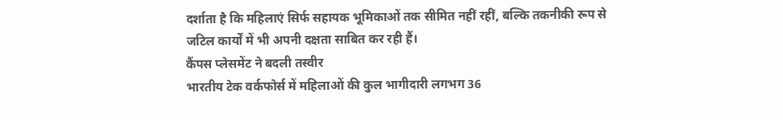दर्शाता है कि महिलाएं सिर्फ सहायक भूमिकाओं तक सीमित नहीं रहीं, बल्कि तकनीकी रूप से जटिल कार्यों में भी अपनी दक्षता साबित कर रही हैं।
कैंपस प्लेसमेंट ने बदली तस्वीर
भारतीय टेक वर्कफोर्स में महिलाओं की कुल भागीदारी लगभग 36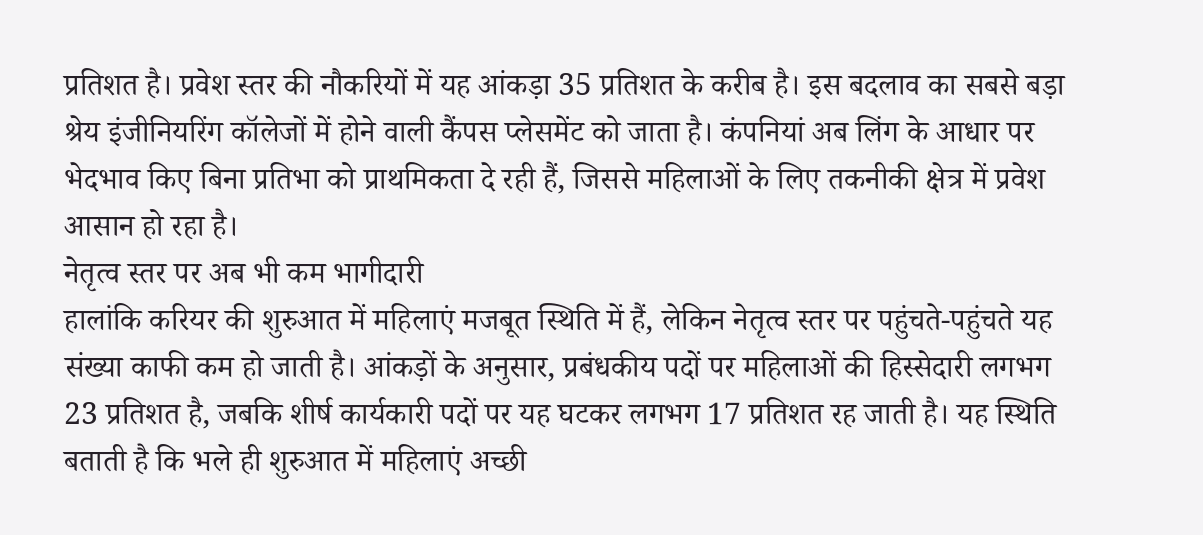प्रतिशत है। प्रवेश स्तर की नौकरियों में यह आंकड़ा 35 प्रतिशत के करीब है। इस बदलाव का सबसे बड़ा श्रेय इंजीनियरिंग कॉलेजों में होने वाली कैंपस प्लेसमेंट को जाता है। कंपनियां अब लिंग के आधार पर भेदभाव किए बिना प्रतिभा को प्राथमिकता दे रही हैं, जिससे महिलाओं के लिए तकनीकी क्षेत्र में प्रवेश आसान हो रहा है।
नेतृत्व स्तर पर अब भी कम भागीदारी
हालांकि करियर की शुरुआत में महिलाएं मजबूत स्थिति में हैं, लेकिन नेतृत्व स्तर पर पहुंचते-पहुंचते यह संख्या काफी कम हो जाती है। आंकड़ों के अनुसार, प्रबंधकीय पदों पर महिलाओं की हिस्सेदारी लगभग 23 प्रतिशत है, जबकि शीर्ष कार्यकारी पदों पर यह घटकर लगभग 17 प्रतिशत रह जाती है। यह स्थिति बताती है कि भले ही शुरुआत में महिलाएं अच्छी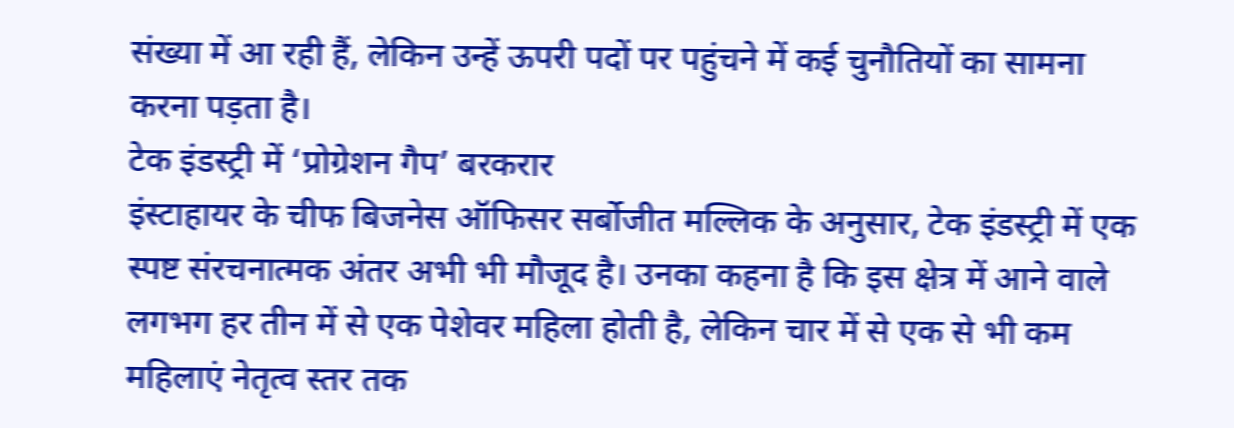संख्या में आ रही हैं, लेकिन उन्हें ऊपरी पदों पर पहुंचने में कई चुनौतियों का सामना करना पड़ता है।
टेक इंडस्ट्री में ‘प्रोग्रेशन गैप’ बरकरार
इंस्टाहायर के चीफ बिजनेस ऑफिसर सर्बोजीत मल्लिक के अनुसार, टेक इंडस्ट्री में एक स्पष्ट संरचनात्मक अंतर अभी भी मौजूद है। उनका कहना है कि इस क्षेत्र में आने वाले लगभग हर तीन में से एक पेशेवर महिला होती है, लेकिन चार में से एक से भी कम महिलाएं नेतृत्व स्तर तक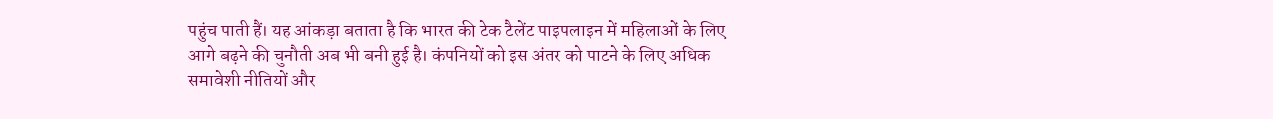पहुंच पाती हैं। यह आंकड़ा बताता है कि भारत की टेक टैलेंट पाइपलाइन में महिलाओं के लिए आगे बढ़ने की चुनौती अब भी बनी हुई है। कंपनियों को इस अंतर को पाटने के लिए अधिक समावेशी नीतियों और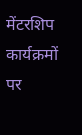मेंटरशिप कार्यक्रमों पर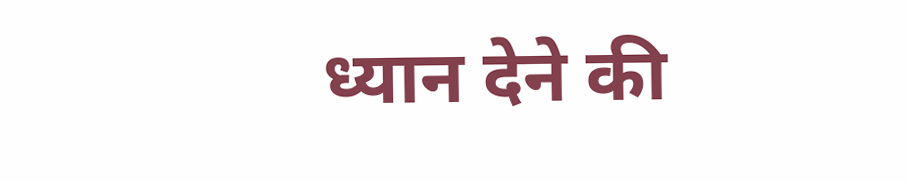ध्यान देने की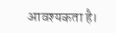आवश्यकता है।